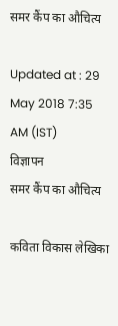समर कैंप का औचित्य

Updated at : 29 May 2018 7:35 AM (IST)
विज्ञापन
समर कैंप का औचित्य

कविता विकास लेखिका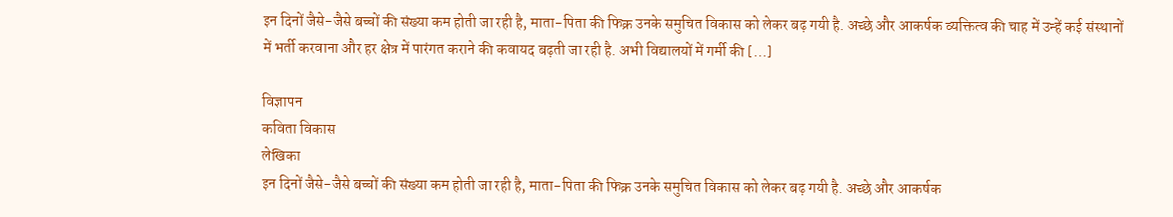इन दिनों जैसे-जैसे बच्चों की संख्या कम होती जा रही है, माता-पिता की फिक्र उनके समुचित विकास को लेकर बढ़ गयी है. अच्छे और आकर्षक व्यक्तित्व की चाह में उन्हें कई संस्थानों में भर्ती करवाना और हर क्षेत्र में पारंगत कराने की कवायद बढ़ती जा रही है. अभी विद्यालयों में गर्मी की […]

विज्ञापन
कविता विकास
लेखिका
इन दिनों जैसे-जैसे बच्चों की संख्या कम होती जा रही है, माता-पिता की फिक्र उनके समुचित विकास को लेकर बढ़ गयी है. अच्छे और आकर्षक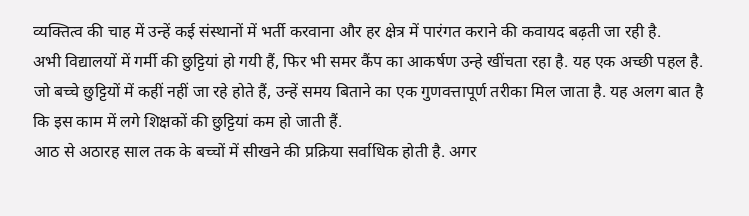व्यक्तित्व की चाह में उन्हें कई संस्थानों में भर्ती करवाना और हर क्षेत्र में पारंगत कराने की कवायद बढ़ती जा रही है.
अभी विद्यालयों में गर्मी की छुट्टियां हो गयी हैं, फिर भी समर कैंप का आकर्षण उन्हे खींचता रहा है. यह एक अच्छी पहल है. जो बच्चे छुट्टियों में कहीं नहीं जा रहे होते हैं, उन्हें समय बिताने का एक गुणवत्तापूर्ण तरीका मिल जाता है. यह अलग बात है कि इस काम में लगे शिक्षकों की छुट्टियां कम हो जाती हैं.
आठ से अठारह साल तक के बच्चों में सीखने की प्रक्रिया सर्वाधिक होती है. अगर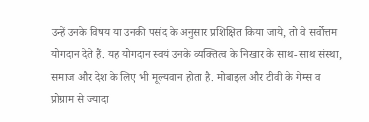उन्हें उनके विषय या उनकी पसंद के अनुसार प्रशिक्षित किया जाये, तो वे सर्वोत्तम योगदान देते हैं. यह योगदान स्वयं उनके व्यक्तित्व के निखार के साथ-साथ संस्था, समाज और देश के लिए भी मूल्यवान होता है. मोबाइल और टीवी के गेम्स व प्रोग्राम से ज्यादा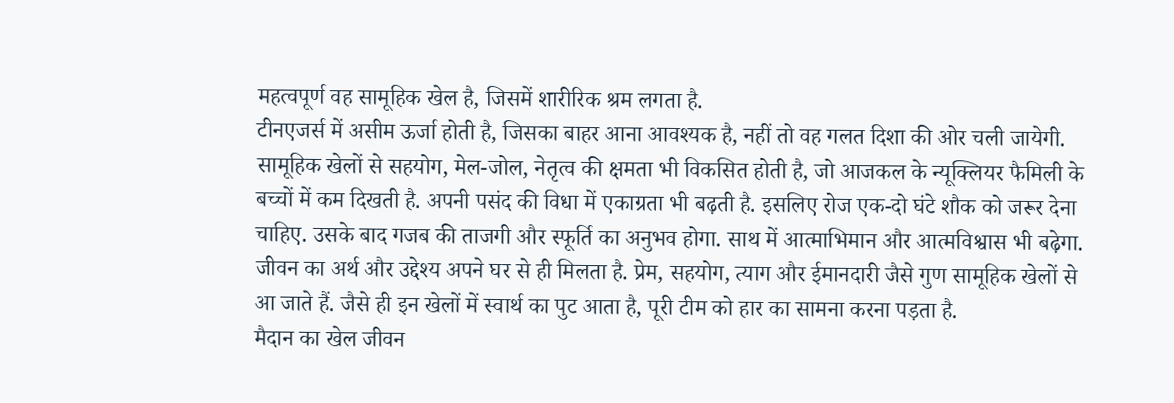महत्वपूर्ण वह सामूहिक खेल है, जिसमें शारीरिक श्रम लगता है.
टीनएजर्स में असीम ऊर्जा होती है, जिसका बाहर आना आवश्यक है, नहीं तो वह गलत दिशा की ओर चली जायेगी. सामूहिक खेलों से सहयोग, मेल-जोल, नेतृत्व की क्षमता भी विकसित होती है, जो आजकल के न्यूक्लियर फैमिली के बच्चों में कम दिखती है. अपनी पसंद की विधा में एकाग्रता भी बढ़ती है. इसलिए रोज एक-दो घंटे शौक को जरूर देना चाहिए. उसके बाद गजब की ताजगी और स्फूर्ति का अनुभव होगा. साथ में आत्माभिमान और आत्मविश्वास भी बढ़ेगा.
जीवन का अर्थ और उद्देश्य अपने घर से ही मिलता है. प्रेम, सहयोग, त्याग और ईमानदारी जैसे गुण सामूहिक खेलों से आ जाते हैं. जैसे ही इन खेलों में स्वार्थ का पुट आता है, पूरी टीम को हार का सामना करना पड़ता है.
मैदान का खेल जीवन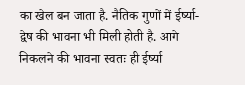का खेल बन जाता है. नैतिक गुणों में ईर्ष्या-द्वेष की भावना भी मिली होती है. आगे निकलने की भावना स्वतः ही ईर्ष्या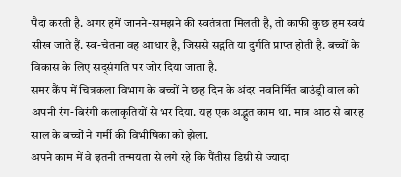पैदा करती है. अगर हमें जानने-समझने की स्वतंत्रता मिलती है, तो काफी कुछ हम स्वयं सीख जाते हैं. स्व-चेतना वह आधार है, जिससे सद्गति या दुर्गति प्राप्त होती है. बच्चों के विकास के लिए सद्संगति पर जोर दिया जाता है.
समर कैंप में चित्रकला विभाग के बच्चों ने छह दिन के अंदर नवनिर्मित बाउंड्री वाल को अपनी रंग-बिरंगी कलाकृतियों से भर दिया. यह एक अद्भुत काम था. मात्र आठ से बारह साल के बच्चों ने गर्मी की विभीषिका को झेला.
अपने काम में वे इतनी तन्मयता से लगे रहे कि पैंतीस डिग्री से ज्यादा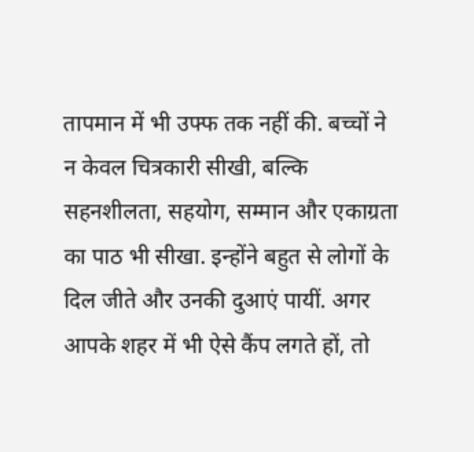तापमान में भी उफ्फ तक नहीं की. बच्चों ने न केवल चित्रकारी सीखी, बल्कि सहनशीलता, सहयोग, सम्मान और एकाग्रता का पाठ भी सीखा. इन्होंने बहुत से लोगों के दिल जीते और उनकी दुआएं पायीं. अगर आपके शहर में भी ऐसे कैंप लगते हों, तो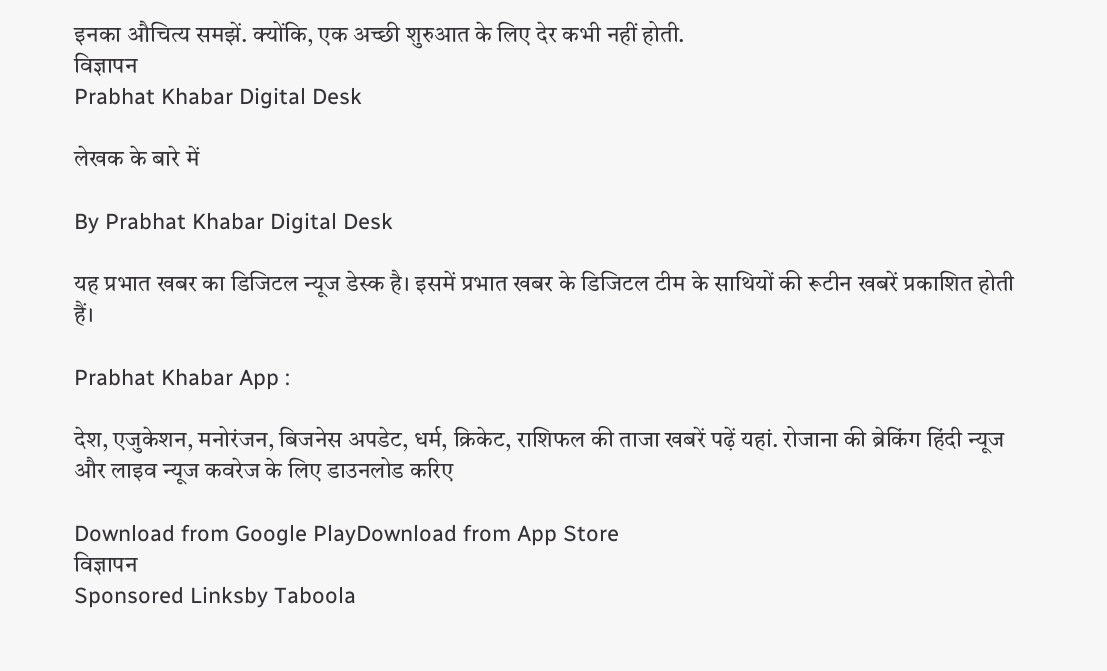इनका औचित्य समझें. क्योंकि, एक अच्छी शुरुआत के लिए देर कभी नहीं होती.
विज्ञापन
Prabhat Khabar Digital Desk

लेखक के बारे में

By Prabhat Khabar Digital Desk

यह प्रभात खबर का डिजिटल न्यूज डेस्क है। इसमें प्रभात खबर के डिजिटल टीम के साथियों की रूटीन खबरें प्रकाशित होती हैं।

Prabhat Khabar App :

देश, एजुकेशन, मनोरंजन, बिजनेस अपडेट, धर्म, क्रिकेट, राशिफल की ताजा खबरें पढ़ें यहां. रोजाना की ब्रेकिंग हिंदी न्यूज और लाइव न्यूज कवरेज के लिए डाउनलोड करिए

Download from Google PlayDownload from App Store
विज्ञापन
Sponsored Linksby Taboola